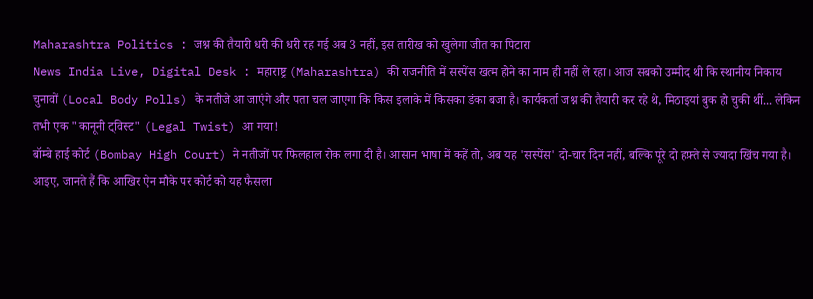Maharashtra Politics : जश्न की तैयारी धरी की धरी रह गई अब 3 नहीं, इस तारीख को खुलेगा जीत का पिटारा
News India Live, Digital Desk : महाराष्ट्र (Maharashtra) की राजनीति में सस्पेंस खत्म होने का नाम ही नहीं ले रहा। आज सबको उम्मीद थी कि स्थानीय निकाय चुनावों (Local Body Polls) के नतीजे आ जाएंगे और पता चल जाएगा कि किस इलाके में किसका डंका बजा है। कार्यकर्ता जश्न की तैयारी कर रहे थे, मिठाइयां बुक हो चुकी थीं... लेकिन तभी एक "कानूनी ट्विस्ट" (Legal Twist) आ गया!
बॉम्बे हाई कोर्ट (Bombay High Court) ने नतीजों पर फिलहाल रोक लगा दी है। आसान भाषा में कहें तो, अब यह 'सस्पेंस' दो-चार दिन नहीं, बल्कि पूरे दो हफ़्ते से ज्यादा खिंच गया है। आइए, जानते हैं कि आखिर ऐन मौके पर कोर्ट को यह फैसला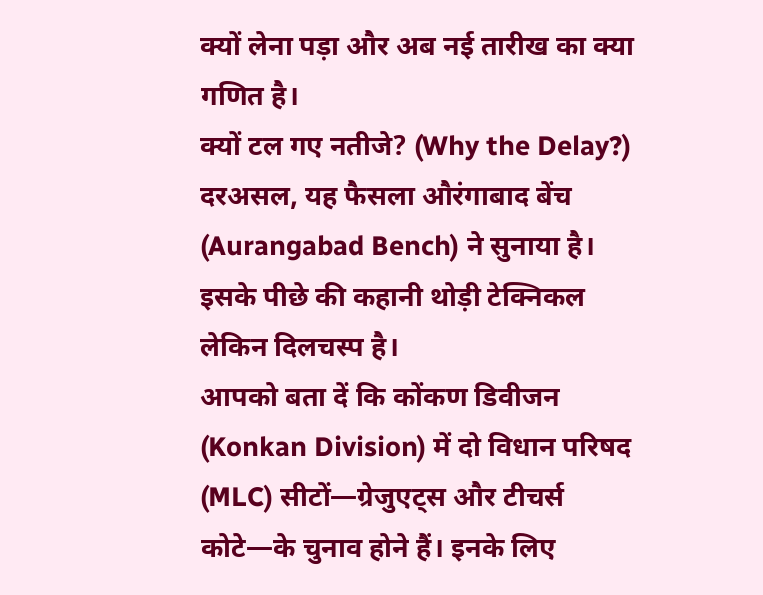क्यों लेना पड़ा और अब नई तारीख का क्या गणित है।
क्यों टल गए नतीजे? (Why the Delay?)
दरअसल, यह फैसला औरंगाबाद बेंच (Aurangabad Bench) ने सुनाया है। इसके पीछे की कहानी थोड़ी टेक्निकल लेकिन दिलचस्प है।
आपको बता दें कि कोंकण डिवीजन (Konkan Division) में दो विधान परिषद (MLC) सीटों—ग्रेजुएट्स और टीचर्स कोटे—के चुनाव होने हैं। इनके लिए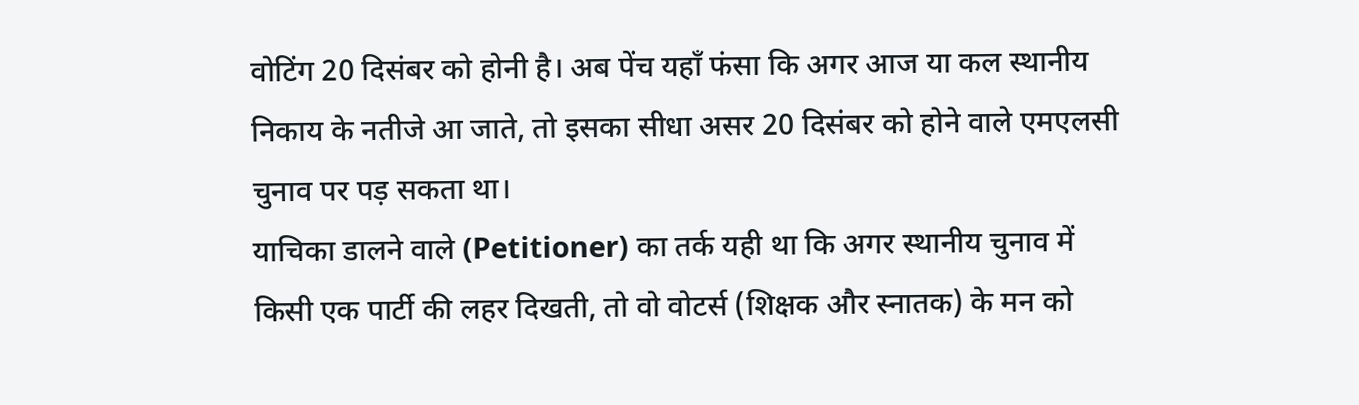वोटिंग 20 दिसंबर को होनी है। अब पेंच यहाँ फंसा कि अगर आज या कल स्थानीय निकाय के नतीजे आ जाते, तो इसका सीधा असर 20 दिसंबर को होने वाले एमएलसी चुनाव पर पड़ सकता था।
याचिका डालने वाले (Petitioner) का तर्क यही था कि अगर स्थानीय चुनाव में किसी एक पार्टी की लहर दिखती, तो वो वोटर्स (शिक्षक और स्नातक) के मन को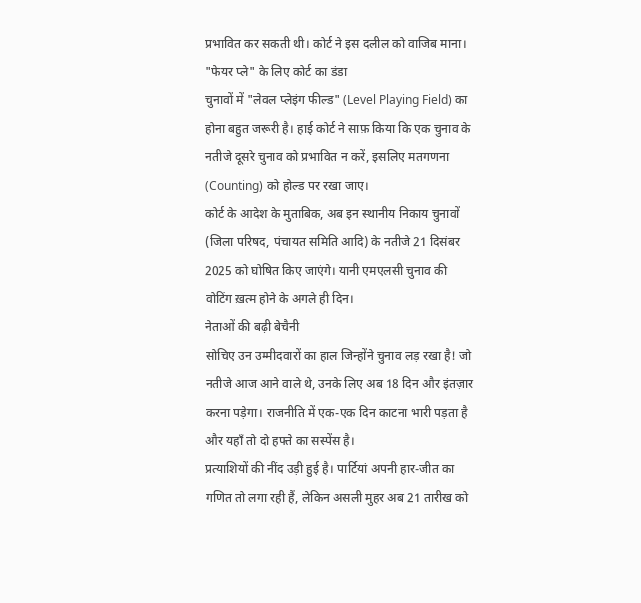प्रभावित कर सकती थी। कोर्ट ने इस दलील को वाजिब माना।
"फेयर प्ले" के लिए कोर्ट का डंडा
चुनावों में "लेवल प्लेइंग फील्ड" (Level Playing Field) का होना बहुत जरूरी है। हाई कोर्ट ने साफ़ किया कि एक चुनाव के नतीजे दूसरे चुनाव को प्रभावित न करें, इसलिए मतगणना (Counting) को होल्ड पर रखा जाए।
कोर्ट के आदेश के मुताबिक, अब इन स्थानीय निकाय चुनावों (जिला परिषद, पंचायत समिति आदि) के नतीजे 21 दिसंबर 2025 को घोषित किए जाएंगे। यानी एमएलसी चुनाव की वोटिंग ख़त्म होने के अगले ही दिन।
नेताओं की बढ़ी बेचैनी
सोचिए उन उम्मीदवारों का हाल जिन्होंने चुनाव लड़ रखा है! जो नतीजे आज आने वाले थे, उनके लिए अब 18 दिन और इंतज़ार करना पड़ेगा। राजनीति में एक-एक दिन काटना भारी पड़ता है और यहाँ तो दो हफ्ते का सस्पेंस है।
प्रत्याशियों की नींद उड़ी हुई है। पार्टियां अपनी हार-जीत का गणित तो लगा रही हैं, लेकिन असली मुहर अब 21 तारीख को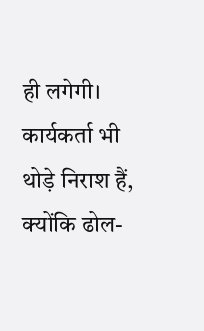ही लगेगी। कार्यकर्ता भी थोड़े निराश हैं, क्योंकि ढोल-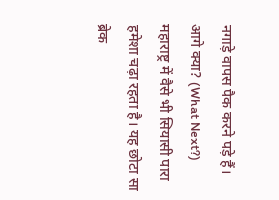नगाड़े वापस पैक करने पड़े हैं।
आगे क्या? (What Next?)
महाराष्ट्र में वैसे भी सियासी पारा हमेशा चढ़ा रहता है। यह छोटा सा ब्रेक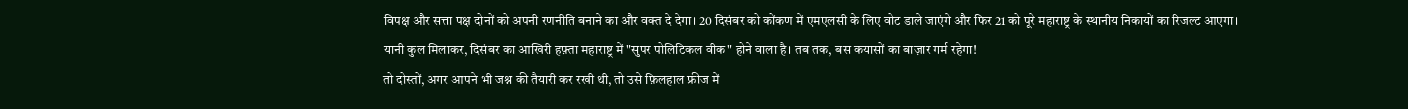विपक्ष और सत्ता पक्ष दोनों को अपनी रणनीति बनाने का और वक्त दे देगा। 20 दिसंबर को कोंकण में एमएलसी के लिए वोट डाले जाएंगे और फिर 21 को पूरे महाराष्ट्र के स्थानीय निकायों का रिजल्ट आएगा।
यानी कुल मिलाकर, दिसंबर का आखिरी हफ़्ता महाराष्ट्र में "सुपर पोलिटिकल वीक" होने वाला है। तब तक, बस कयासों का बाज़ार गर्म रहेगा!
तो दोस्तों, अगर आपने भी जश्न की तैयारी कर रखी थी, तो उसे फ़िलहाल फ्रीज में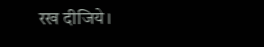रख दीजिये।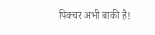पिक्चर अभी बाकी है!